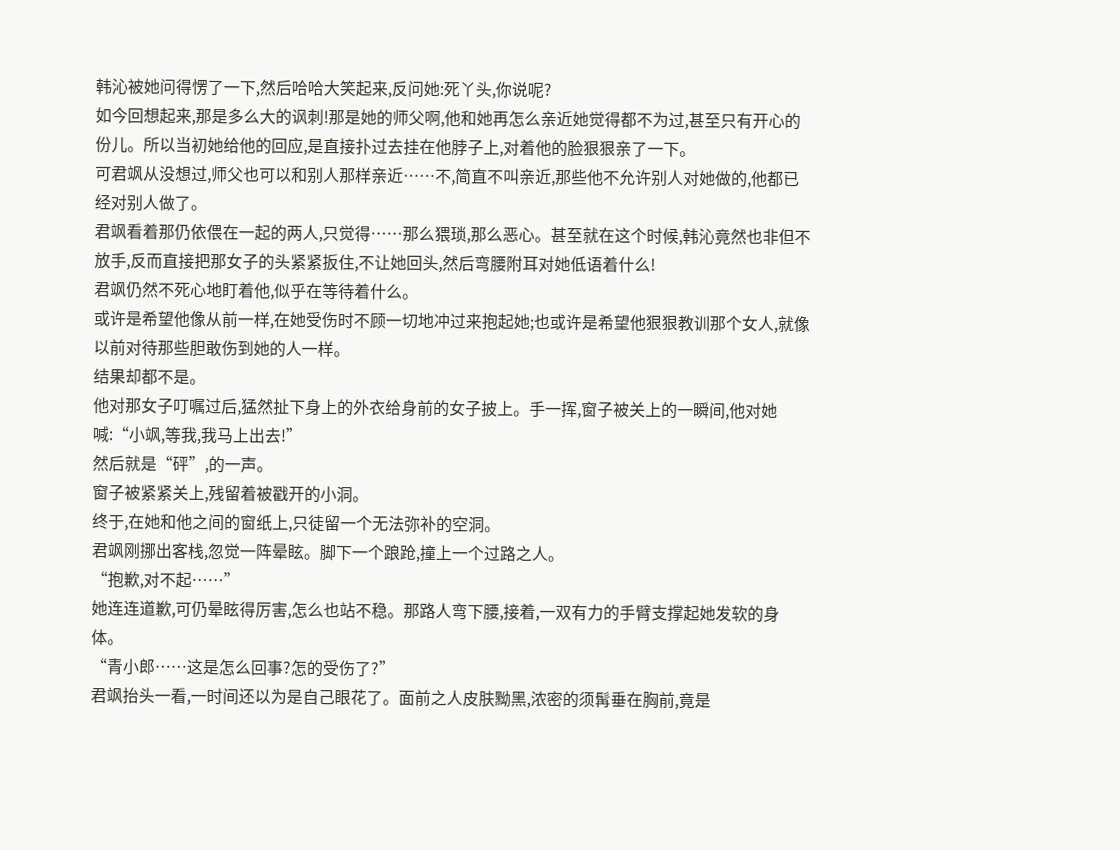韩沁被她问得愣了一下,然后哈哈大笑起来,反问她:死丫头,你说呢?
如今回想起来,那是多么大的讽刺!那是她的师父啊,他和她再怎么亲近她觉得都不为过,甚至只有开心的份儿。所以当初她给他的回应,是直接扑过去挂在他脖子上,对着他的脸狠狠亲了一下。
可君飒从没想过,师父也可以和别人那样亲近……不,简直不叫亲近,那些他不允许别人对她做的,他都已经对别人做了。
君飒看着那仍依偎在一起的两人,只觉得……那么猥琐,那么恶心。甚至就在这个时候,韩沁竟然也非但不放手,反而直接把那女子的头紧紧扳住,不让她回头,然后弯腰附耳对她低语着什么!
君飒仍然不死心地盯着他,似乎在等待着什么。
或许是希望他像从前一样,在她受伤时不顾一切地冲过来抱起她;也或许是希望他狠狠教训那个女人,就像以前对待那些胆敢伤到她的人一样。
结果却都不是。
他对那女子叮嘱过后,猛然扯下身上的外衣给身前的女子披上。手一挥,窗子被关上的一瞬间,他对她喊:“小飒,等我,我马上出去!”
然后就是“砰”,的一声。
窗子被紧紧关上,残留着被戳开的小洞。
终于,在她和他之间的窗纸上,只徒留一个无法弥补的空洞。
君飒刚挪出客栈,忽觉一阵晕眩。脚下一个踉跄,撞上一个过路之人。
“抱歉,对不起……”
她连连道歉,可仍晕眩得厉害,怎么也站不稳。那路人弯下腰,接着,一双有力的手臂支撑起她发软的身体。
“青小郎……这是怎么回事?怎的受伤了?”
君飒抬头一看,一时间还以为是自己眼花了。面前之人皮肤黝黑,浓密的须髯垂在胸前,竟是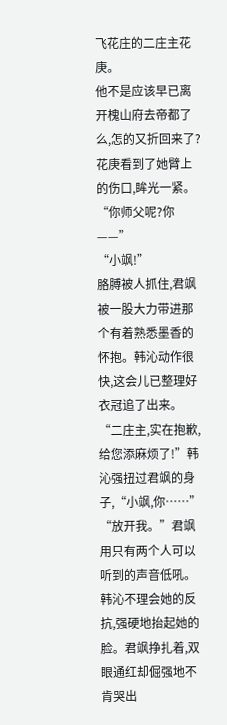飞花庄的二庄主花庚。
他不是应该早已离开槐山府去帝都了么,怎的又折回来了?
花庚看到了她臂上的伤口,眸光一紧。“你师父呢?你——”
“小飒!”
胳膊被人抓住,君飒被一股大力带进那个有着熟悉墨香的怀抱。韩沁动作很快,这会儿已整理好衣冠追了出来。
“二庄主,实在抱歉,给您添麻烦了!”韩沁强扭过君飒的身子,“小飒,你……”
“放开我。”君飒用只有两个人可以听到的声音低吼。
韩沁不理会她的反抗,强硬地抬起她的脸。君飒挣扎着,双眼通红却倔强地不肯哭出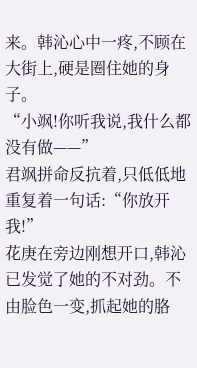来。韩沁心中一疼,不顾在大街上,硬是圈住她的身子。
“小飒!你听我说,我什么都没有做——”
君飒拼命反抗着,只低低地重复着一句话:“你放开我!”
花庚在旁边刚想开口,韩沁已发觉了她的不对劲。不由脸色一变,抓起她的胳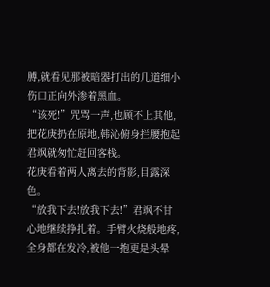膊,就看见那被暗器打出的几道细小伤口正向外渗着黑血。
“该死!”咒骂一声,也顾不上其他,把花庚扔在原地,韩沁俯身拦腰抱起君飒就匆忙赶回客栈。
花庚看着两人离去的背影,目露深色。
“放我下去!放我下去!”君飒不甘心地继续挣扎着。手臂火烧般地疼,全身都在发冷,被他一抱更是头晕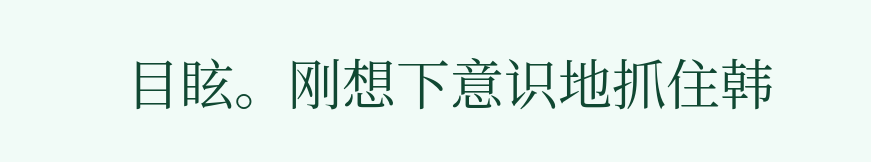目眩。刚想下意识地抓住韩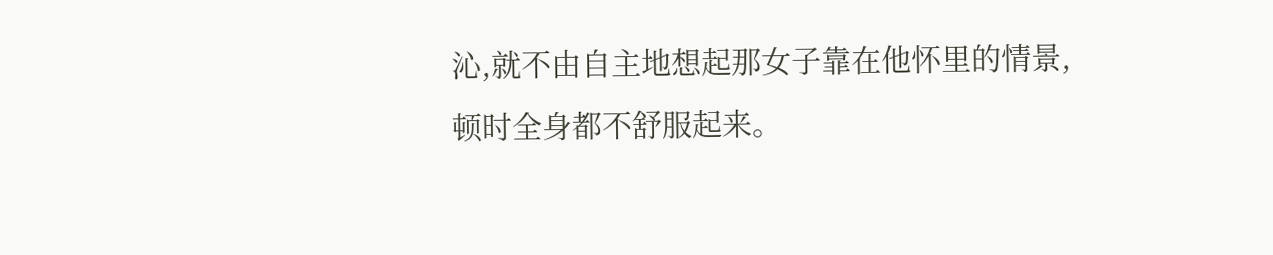沁,就不由自主地想起那女子靠在他怀里的情景,顿时全身都不舒服起来。